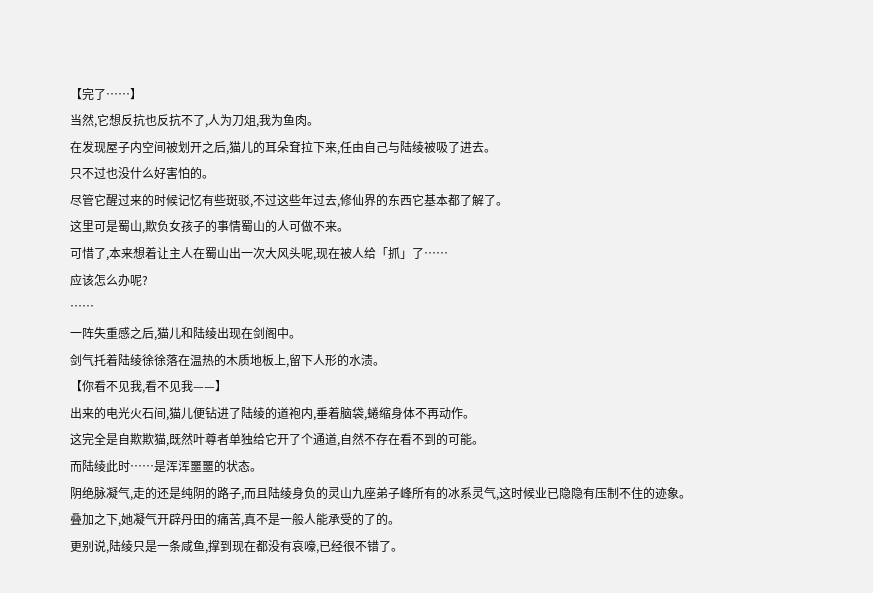【完了……】
当然,它想反抗也反抗不了,人为刀俎,我为鱼肉。
在发现屋子内空间被划开之后,猫儿的耳朵耷拉下来,任由自己与陆绫被吸了进去。
只不过也没什么好害怕的。
尽管它醒过来的时候记忆有些斑驳,不过这些年过去,修仙界的东西它基本都了解了。
这里可是蜀山,欺负女孩子的事情蜀山的人可做不来。
可惜了,本来想着让主人在蜀山出一次大风头呢,现在被人给「抓」了……
应该怎么办呢?
……
一阵失重感之后,猫儿和陆绫出现在剑阁中。
剑气托着陆绫徐徐落在温热的木质地板上,留下人形的水渍。
【你看不见我,看不见我——】
出来的电光火石间,猫儿便钻进了陆绫的道袍内,垂着脑袋,蜷缩身体不再动作。
这完全是自欺欺猫,既然叶尊者单独给它开了个通道,自然不存在看不到的可能。
而陆绫此时……是浑浑噩噩的状态。
阴绝脉凝气,走的还是纯阴的路子,而且陆绫身负的灵山九座弟子峰所有的冰系灵气,这时候业已隐隐有压制不住的迹象。
叠加之下,她凝气开辟丹田的痛苦,真不是一般人能承受的了的。
更别说,陆绫只是一条咸鱼,撑到现在都没有哀嚎,已经很不错了。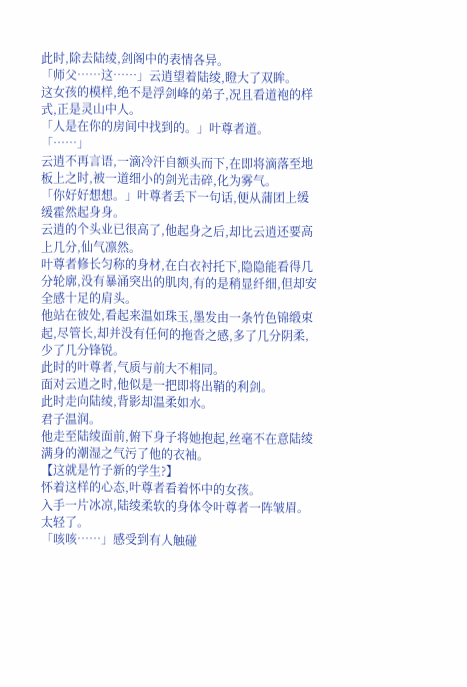此时,除去陆绫,剑阁中的表情各异。
「师父……这……」云逍望着陆绫,瞪大了双眸。
这女孩的模样,绝不是浮剑峰的弟子,况且看道袍的样式,正是灵山中人。
「人是在你的房间中找到的。」叶尊者道。
「……」
云逍不再言语,一滴冷汗自额头而下,在即将滴落至地板上之时,被一道细小的剑光击碎,化为雾气。
「你好好想想。」叶尊者丢下一句话,便从蒲团上缓缓霍然起身身。
云逍的个头业已很高了,他起身之后,却比云逍还要高上几分,仙气凛然。
叶尊者修长匀称的身材,在白衣衬托下,隐隐能看得几分轮廓,没有暴涌突出的肌肉,有的是稍显纤细,但却安全感十足的肩头。
他站在彼处,看起来温如珠玉,墨发由一条竹色锦缎束起,尽管长,却并没有任何的拖沓之感,多了几分阴柔,少了几分锋锐。
此时的叶尊者,气质与前大不相同。
面对云逍之时,他似是一把即将出鞘的利剑。
此时走向陆绫,背影却温柔如水。
君子温润。
他走至陆绫面前,俯下身子将她抱起,丝毫不在意陆绫满身的潮湿之气污了他的衣袖。
【这就是竹子新的学生?】
怀着这样的心态,叶尊者看着怀中的女孩。
入手一片冰凉,陆绫柔软的身体令叶尊者一阵皱眉。
太轻了。
「咳咳……」感受到有人触碰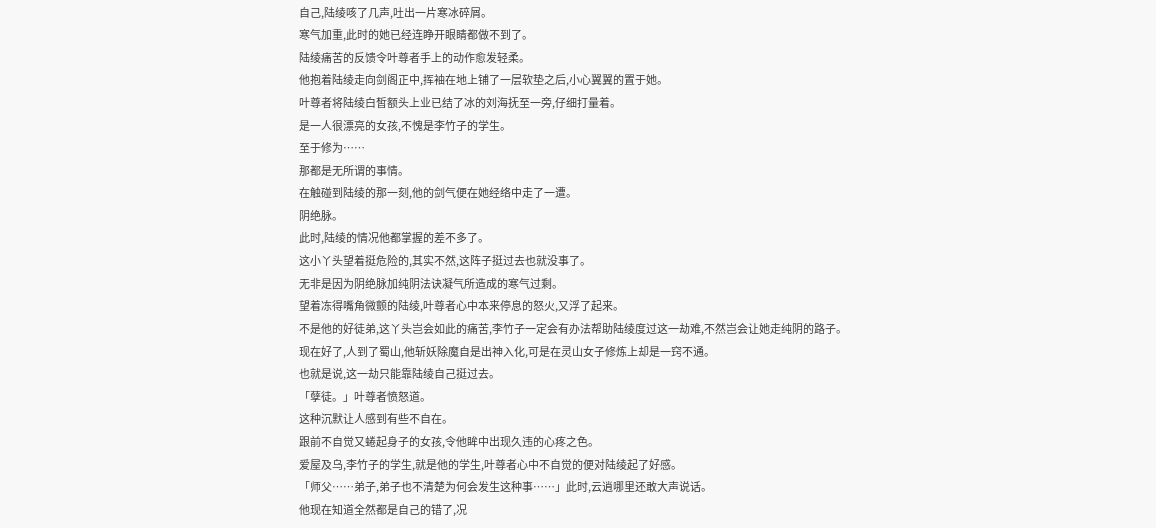自己,陆绫咳了几声,吐出一片寒冰碎屑。
寒气加重,此时的她已经连睁开眼睛都做不到了。
陆绫痛苦的反馈令叶尊者手上的动作愈发轻柔。
他抱着陆绫走向剑阁正中,挥袖在地上铺了一层软垫之后,小心翼翼的置于她。
叶尊者将陆绫白皙额头上业已结了冰的刘海抚至一旁,仔细打量着。
是一人很漂亮的女孩,不愧是李竹子的学生。
至于修为……
那都是无所谓的事情。
在触碰到陆绫的那一刻,他的剑气便在她经络中走了一遭。
阴绝脉。
此时,陆绫的情况他都掌握的差不多了。
这小丫头望着挺危险的,其实不然,这阵子挺过去也就没事了。
无非是因为阴绝脉加纯阴法诀凝气所造成的寒气过剩。
望着冻得嘴角微颤的陆绫,叶尊者心中本来停息的怒火,又浮了起来。
不是他的好徒弟,这丫头岂会如此的痛苦,李竹子一定会有办法帮助陆绫度过这一劫难,不然岂会让她走纯阴的路子。
现在好了,人到了蜀山,他斩妖除魔自是出神入化,可是在灵山女子修炼上却是一窍不通。
也就是说,这一劫只能靠陆绫自己挺过去。
「孽徒。」叶尊者愤怒道。
这种沉默让人感到有些不自在。
跟前不自觉又蜷起身子的女孩,令他眸中出现久违的心疼之色。
爱屋及乌,李竹子的学生,就是他的学生,叶尊者心中不自觉的便对陆绫起了好感。
「师父……弟子,弟子也不清楚为何会发生这种事……」此时,云逍哪里还敢大声说话。
他现在知道全然都是自己的错了,况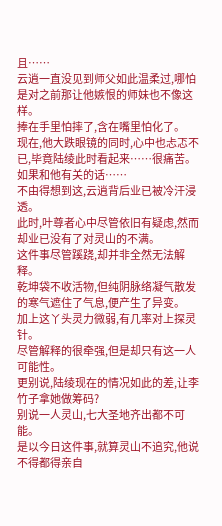且……
云逍一直没见到师父如此温柔过,哪怕是对之前那让他嫉恨的师妹也不像这样。
捧在手里怕摔了,含在嘴里怕化了。
现在,他大跌眼镜的同时,心中也忐忑不已,毕竟陆绫此时看起来……很痛苦。
如果和他有关的话……
不由得想到这,云逍背后业已被冷汗浸透。
此时,叶尊者心中尽管依旧有疑虑,然而却业已没有了对灵山的不满。
这件事尽管蹊跷,却并非全然无法解释。
乾坤袋不收活物,但纯阴脉络凝气散发的寒气遮住了气息,便产生了异变。
加上这丫头灵力微弱,有几率对上探灵针。
尽管解释的很牵强,但是却只有这一人可能性。
更别说,陆绫现在的情况如此的差,让李竹子拿她做筹码?
别说一人灵山,七大圣地齐出都不可能。
是以今日这件事,就算灵山不追究,他说不得都得亲自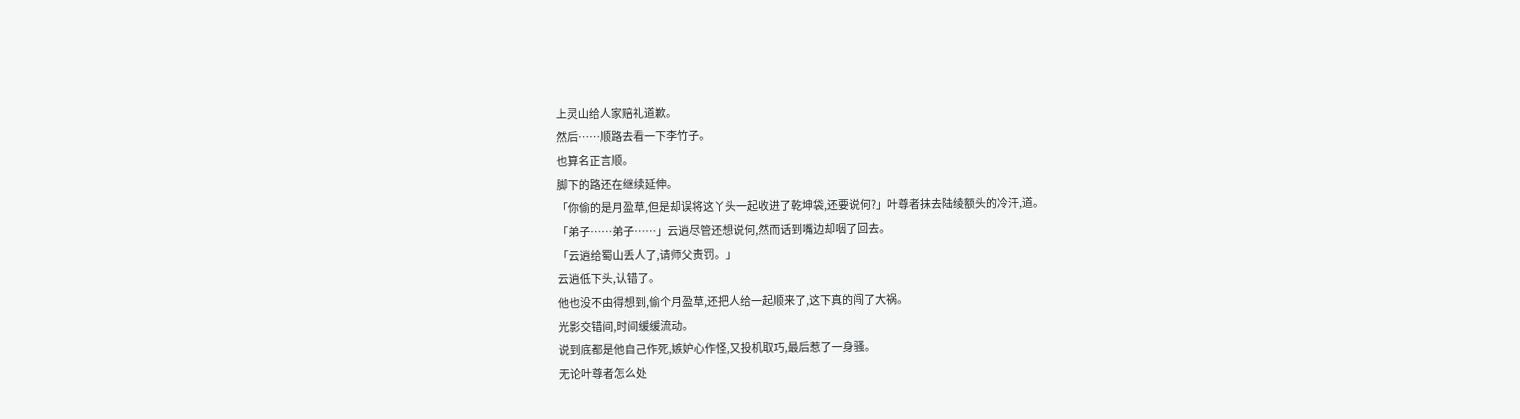上灵山给人家赔礼道歉。
然后……顺路去看一下李竹子。
也算名正言顺。
脚下的路还在继续延伸。
「你偷的是月盈草,但是却误将这丫头一起收进了乾坤袋,还要说何?」叶尊者抹去陆绫额头的冷汗,道。
「弟子……弟子……」云逍尽管还想说何,然而话到嘴边却咽了回去。
「云逍给蜀山丢人了,请师父责罚。」
云逍低下头,认错了。
他也没不由得想到,偷个月盈草,还把人给一起顺来了,这下真的闯了大祸。
光影交错间,时间缓缓流动。
说到底都是他自己作死,嫉妒心作怪,又投机取巧,最后惹了一身骚。
无论叶尊者怎么处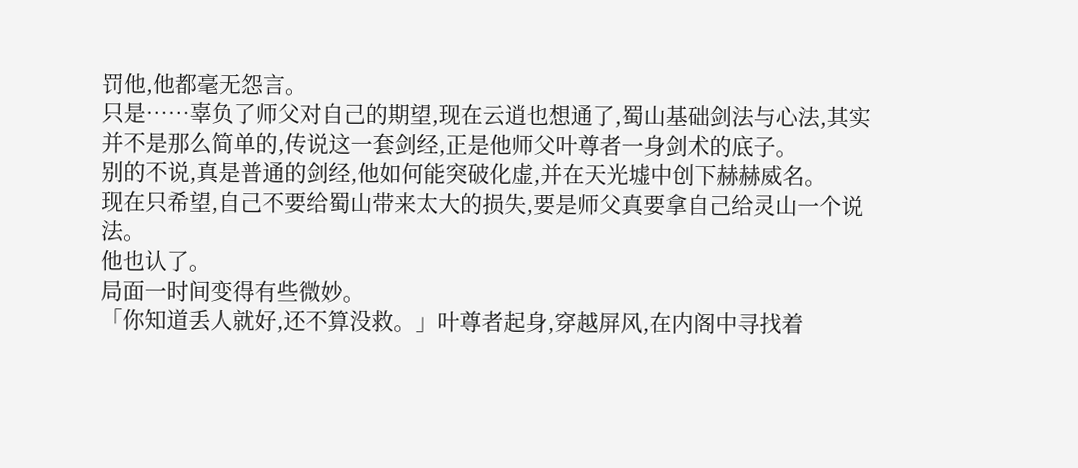罚他,他都毫无怨言。
只是……辜负了师父对自己的期望,现在云逍也想通了,蜀山基础剑法与心法,其实并不是那么简单的,传说这一套剑经,正是他师父叶尊者一身剑术的底子。
别的不说,真是普通的剑经,他如何能突破化虚,并在天光墟中创下赫赫威名。
现在只希望,自己不要给蜀山带来太大的损失,要是师父真要拿自己给灵山一个说法。
他也认了。
局面一时间变得有些微妙。
「你知道丢人就好,还不算没救。」叶尊者起身,穿越屏风,在内阁中寻找着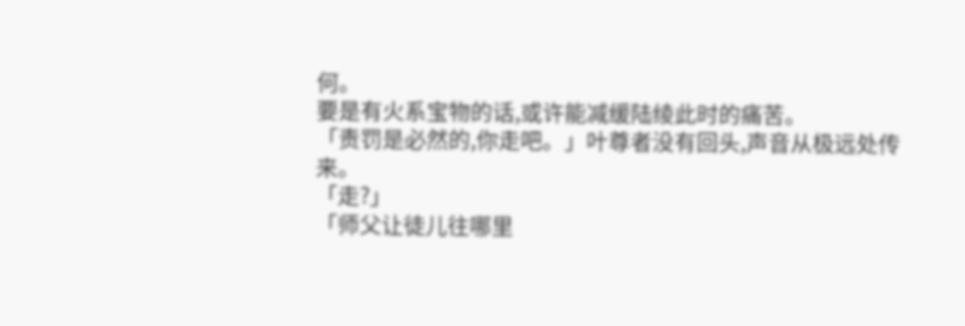何。
要是有火系宝物的话,或许能减缓陆绫此时的痛苦。
「责罚是必然的,你走吧。」叶尊者没有回头,声音从极远处传来。
「走?」
「师父让徒儿往哪里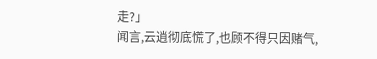走?」
闻言,云逍彻底慌了,也顾不得只因赌气,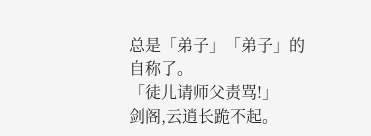总是「弟子」「弟子」的自称了。
「徒儿请师父责骂!」
剑阁,云逍长跪不起。